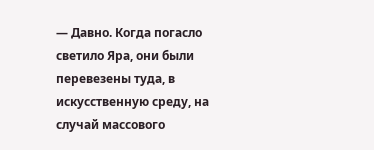— Давно. Когда погасло светило Яра, они были перевезены туда, в искусственную среду, на случай массового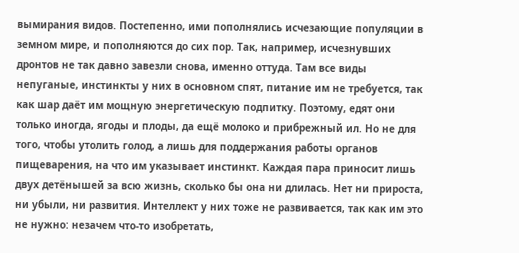вымирания видов. Постепенно, ими пополнялись исчезающие популяции в земном мире, и пополняются до сих пор. Так, например, исчезнувших дронтов не так давно завезли снова, именно оттуда. Там все виды непуганые, инстинкты у них в основном спят, питание им не требуется, так как шар даёт им мощную энергетическую подпитку. Поэтому, едят они только иногда, ягоды и плоды, да ещё молоко и прибрежный ил. Но не для того, чтобы утолить голод, а лишь для поддержания работы органов пищеварения, на что им указывает инстинкт. Каждая пара приносит лишь двух детёнышей за всю жизнь, сколько бы она ни длилась. Нет ни прироста, ни убыли, ни развития. Интеллект у них тоже не развивается, так как им это не нужно: незачем что-то изобретать,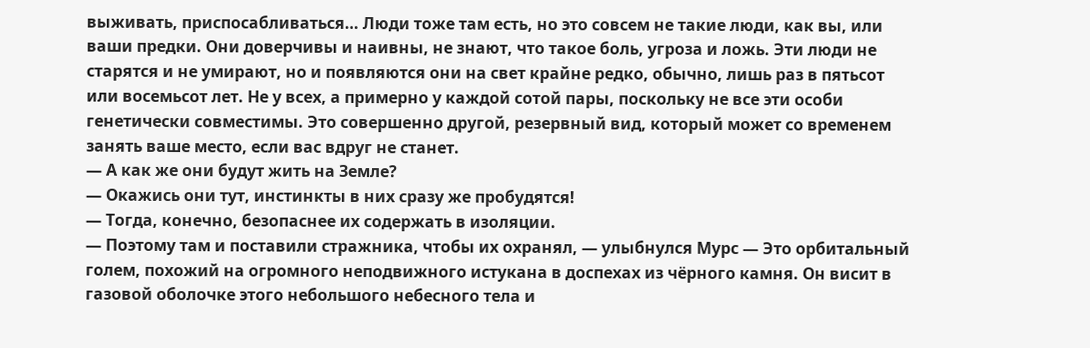выживать, приспосабливаться… Люди тоже там есть, но это совсем не такие люди, как вы, или ваши предки. Они доверчивы и наивны, не знают, что такое боль, угроза и ложь. Эти люди не старятся и не умирают, но и появляются они на свет крайне редко, обычно, лишь раз в пятьсот или восемьсот лет. Не у всех, а примерно у каждой сотой пары, поскольку не все эти особи генетически совместимы. Это совершенно другой, резервный вид, который может со временем занять ваше место, если вас вдруг не станет.
— А как же они будут жить на Земле?
— Окажись они тут, инстинкты в них сразу же пробудятся!
— Тогда, конечно, безопаснее их содержать в изоляции.
— Поэтому там и поставили стражника, чтобы их охранял, — улыбнулся Мурс — Это орбитальный голем, похожий на огромного неподвижного истукана в доспехах из чёрного камня. Он висит в газовой оболочке этого небольшого небесного тела и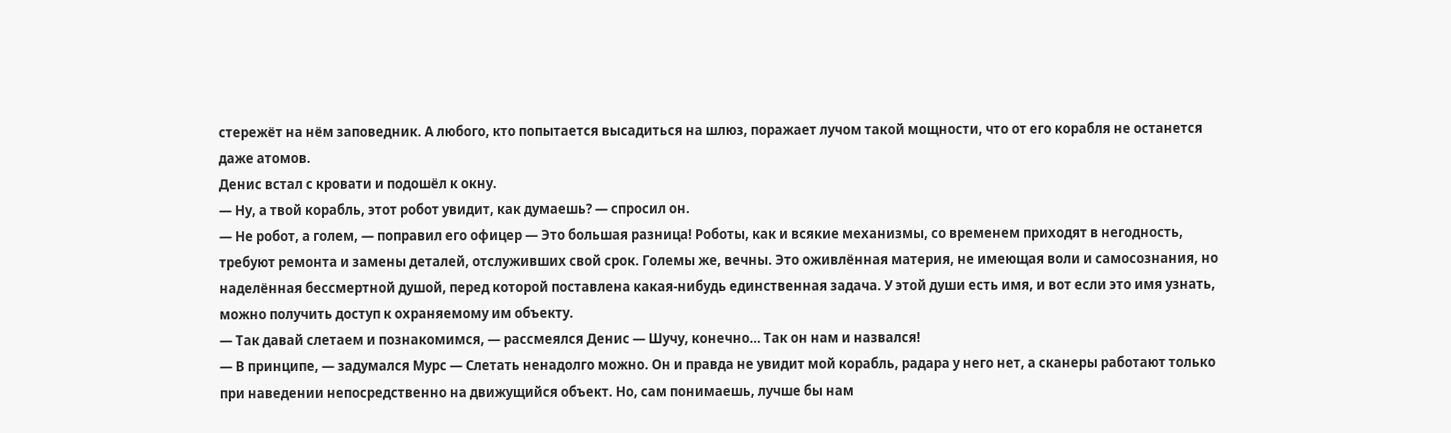стережёт на нём заповедник. А любого, кто попытается высадиться на шлюз, поражает лучом такой мощности, что от его корабля не останется даже атомов.
Денис встал с кровати и подошёл к окну.
— Ну, а твой корабль, этот робот увидит, как думаешь? — спросил он.
— Не робот, а голем, — поправил его офицер — Это большая разница! Роботы, как и всякие механизмы, со временем приходят в негодность, требуют ремонта и замены деталей, отслуживших свой срок. Големы же, вечны. Это оживлённая материя, не имеющая воли и самосознания, но наделённая бессмертной душой, перед которой поставлена какая-нибудь единственная задача. У этой души есть имя, и вот если это имя узнать, можно получить доступ к охраняемому им объекту.
— Так давай слетаем и познакомимся, — рассмеялся Денис — Шучу, конечно… Так он нам и назвался!
— В принципе, — задумался Мурс — Слетать ненадолго можно. Он и правда не увидит мой корабль, радара у него нет, а сканеры работают только при наведении непосредственно на движущийся объект. Но, сам понимаешь, лучше бы нам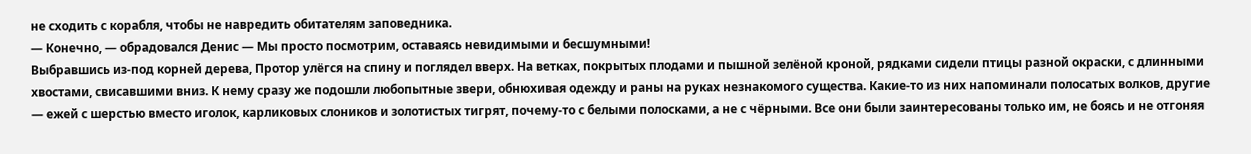не сходить с корабля, чтобы не навредить обитателям заповедника.
— Конечно, — обрадовался Денис — Мы просто посмотрим, оставаясь невидимыми и бесшумными!
Выбравшись из-под корней дерева, Протор улёгся на спину и поглядел вверх. На ветках, покрытых плодами и пышной зелёной кроной, рядками сидели птицы разной окраски, с длинными хвостами, свисавшими вниз. К нему сразу же подошли любопытные звери, обнюхивая одежду и раны на руках незнакомого существа. Какие-то из них напоминали полосатых волков, другие — ежей с шерстью вместо иголок, карликовых слоников и золотистых тигрят, почему-то с белыми полосками, а не с чёрными. Все они были заинтересованы только им, не боясь и не отгоняя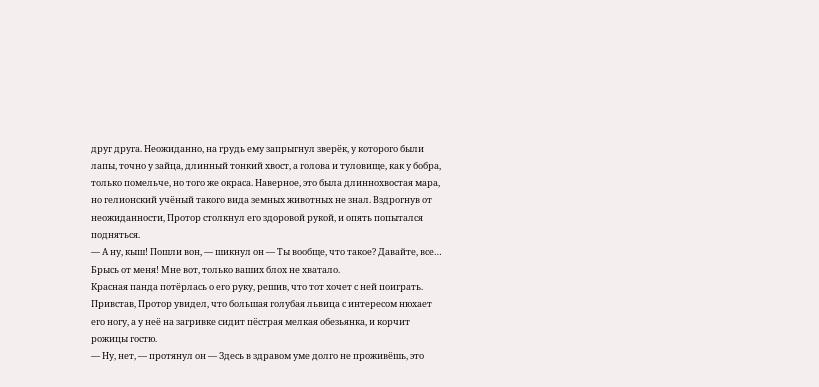друг друга. Неожиданно, на грудь ему запрыгнул зверёк, у которого были лапы, точно у зайца, длинный тонкий хвост, а голова и туловище, как у бобра, только помельче, но того же окраса. Наверное, это была длиннохвостая мара, но гелионский учёный такого вида земных животных не знал. Вздрогнув от неожиданности, Протор столкнул его здоровой рукой, и опять попытался подняться.
— А ну, кыш! Пошли вон, — шикнул он — Ты вообще, что такое? Давайте, все… Брысь от меня! Мне вот, только ваших блох не хватало.
Красная панда потёрлась о его руку, решив, что тот хочет с ней поиграть. Привстав, Протор увидел, что большая голубая львица с интересом нюхает его ногу, а у неё на загривке сидит пёстрая мелкая обезьянка, и корчит рожицы гостю.
— Ну, нет, — протянул он — Здесь в здравом уме долго не проживёшь, это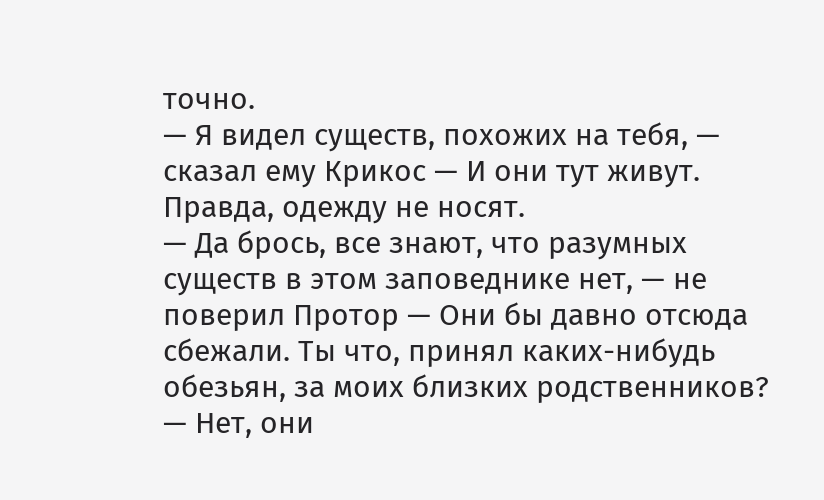точно.
— Я видел существ, похожих на тебя, — сказал ему Крикос — И они тут живут. Правда, одежду не носят.
— Да брось, все знают, что разумных существ в этом заповеднике нет, — не поверил Протор — Они бы давно отсюда сбежали. Ты что, принял каких-нибудь обезьян, за моих близких родственников?
— Нет, они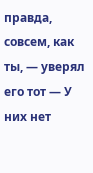правда, совсем, как ты, — уверял его тот — У них нет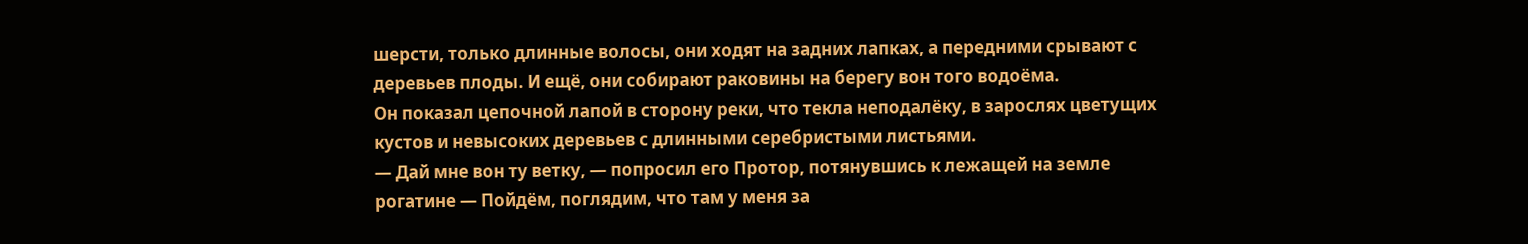шерсти, только длинные волосы, они ходят на задних лапках, а передними срывают с деревьев плоды. И ещё, они собирают раковины на берегу вон того водоёма.
Он показал цепочной лапой в сторону реки, что текла неподалёку, в зарослях цветущих кустов и невысоких деревьев с длинными серебристыми листьями.
— Дай мне вон ту ветку, — попросил его Протор, потянувшись к лежащей на земле рогатине — Пойдём, поглядим, что там у меня за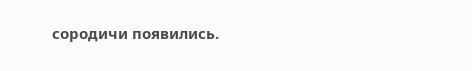сородичи появились.